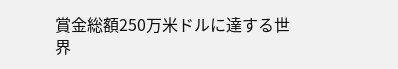賞金総額250万米ドルに達する世界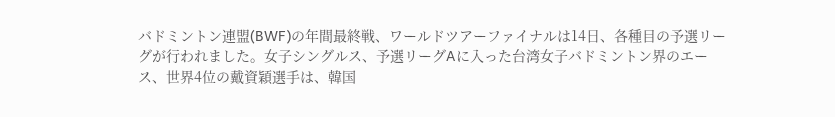バドミントン連盟(BWF)の年間最終戦、ワールドツアーファイナルは14日、各種目の予選リーグが行われました。女子シングルス、予選リーグAに入った台湾女子バドミントン界のエース、世界4位の戴資穎選手は、韓国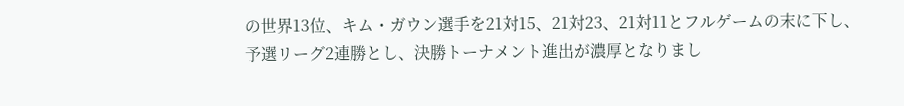の世界13位、キム・ガウン選手を21対15、21対23、21対11とフルゲームの末に下し、予選リーグ2連勝とし、決勝トーナメント進出が濃厚となりまし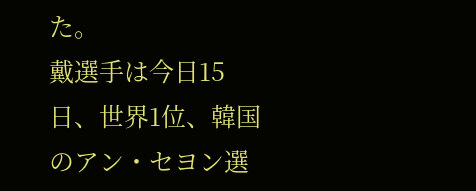た。
戴選手は今日15日、世界1位、韓国のアン・セヨン選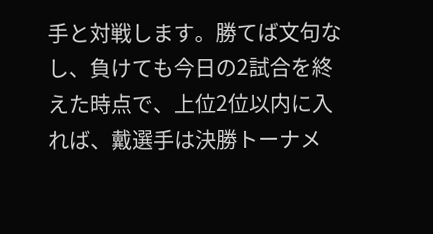手と対戦します。勝てば文句なし、負けても今日の2試合を終えた時点で、上位2位以内に入れば、戴選手は決勝トーナメ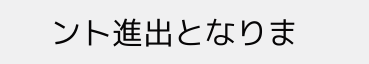ント進出となりま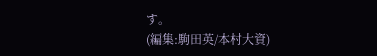す。
(編集:駒田英/本村大資)